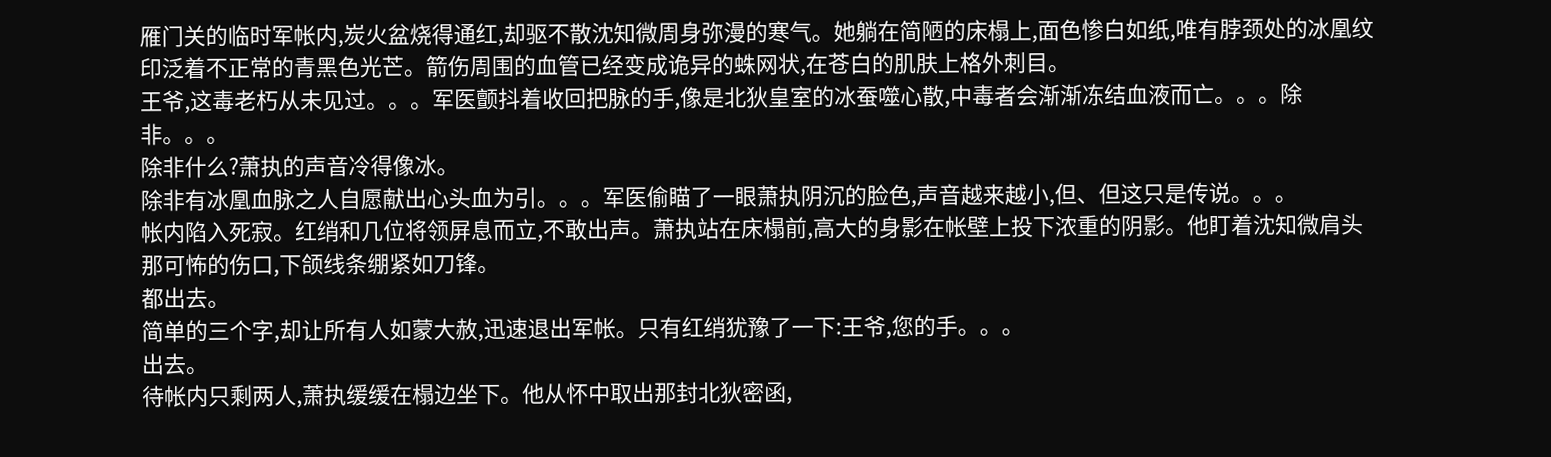雁门关的临时军帐内,炭火盆烧得通红,却驱不散沈知微周身弥漫的寒气。她躺在简陋的床榻上,面色惨白如纸,唯有脖颈处的冰凰纹印泛着不正常的青黑色光芒。箭伤周围的血管已经变成诡异的蛛网状,在苍白的肌肤上格外刺目。
王爷,这毒老朽从未见过。。。军医颤抖着收回把脉的手,像是北狄皇室的冰蚕噬心散,中毒者会渐渐冻结血液而亡。。。除非。。。
除非什么?萧执的声音冷得像冰。
除非有冰凰血脉之人自愿献出心头血为引。。。军医偷瞄了一眼萧执阴沉的脸色,声音越来越小,但、但这只是传说。。。
帐内陷入死寂。红绡和几位将领屏息而立,不敢出声。萧执站在床榻前,高大的身影在帐壁上投下浓重的阴影。他盯着沈知微肩头那可怖的伤口,下颌线条绷紧如刀锋。
都出去。
简单的三个字,却让所有人如蒙大赦,迅速退出军帐。只有红绡犹豫了一下:王爷,您的手。。。
出去。
待帐内只剩两人,萧执缓缓在榻边坐下。他从怀中取出那封北狄密函,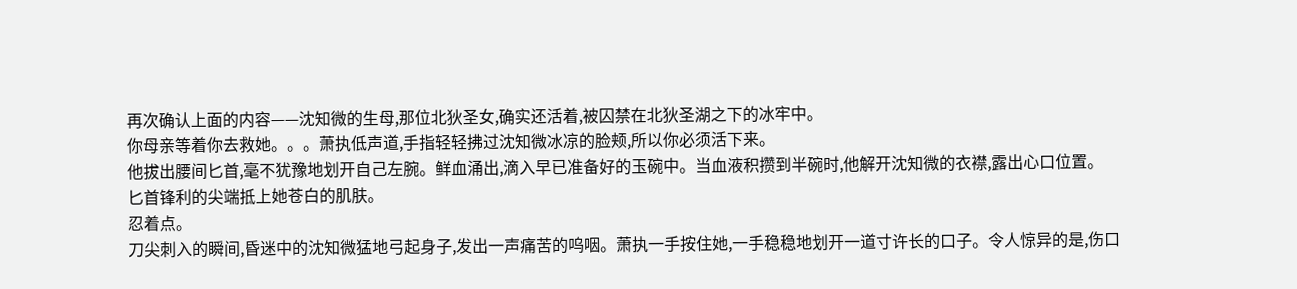再次确认上面的内容——沈知微的生母,那位北狄圣女,确实还活着,被囚禁在北狄圣湖之下的冰牢中。
你母亲等着你去救她。。。萧执低声道,手指轻轻拂过沈知微冰凉的脸颊,所以你必须活下来。
他拔出腰间匕首,毫不犹豫地划开自己左腕。鲜血涌出,滴入早已准备好的玉碗中。当血液积攒到半碗时,他解开沈知微的衣襟,露出心口位置。
匕首锋利的尖端抵上她苍白的肌肤。
忍着点。
刀尖刺入的瞬间,昏迷中的沈知微猛地弓起身子,发出一声痛苦的呜咽。萧执一手按住她,一手稳稳地划开一道寸许长的口子。令人惊异的是,伤口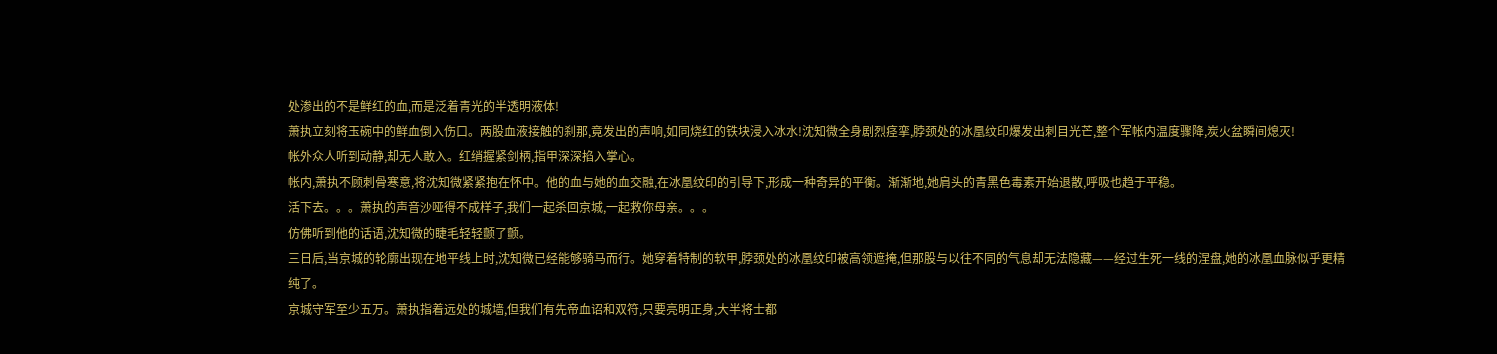处渗出的不是鲜红的血,而是泛着青光的半透明液体!
萧执立刻将玉碗中的鲜血倒入伤口。两股血液接触的刹那,竟发出的声响,如同烧红的铁块浸入冰水!沈知微全身剧烈痉挛,脖颈处的冰凰纹印爆发出刺目光芒,整个军帐内温度骤降,炭火盆瞬间熄灭!
帐外众人听到动静,却无人敢入。红绡握紧剑柄,指甲深深掐入掌心。
帐内,萧执不顾刺骨寒意,将沈知微紧紧抱在怀中。他的血与她的血交融,在冰凰纹印的引导下,形成一种奇异的平衡。渐渐地,她肩头的青黑色毒素开始退散,呼吸也趋于平稳。
活下去。。。萧执的声音沙哑得不成样子,我们一起杀回京城,一起救你母亲。。。
仿佛听到他的话语,沈知微的睫毛轻轻颤了颤。
三日后,当京城的轮廓出现在地平线上时,沈知微已经能够骑马而行。她穿着特制的软甲,脖颈处的冰凰纹印被高领遮掩,但那股与以往不同的气息却无法隐藏——经过生死一线的涅盘,她的冰凰血脉似乎更精纯了。
京城守军至少五万。萧执指着远处的城墙,但我们有先帝血诏和双符,只要亮明正身,大半将士都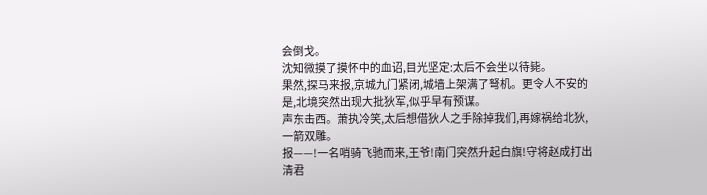会倒戈。
沈知微摸了摸怀中的血诏,目光坚定:太后不会坐以待毙。
果然,探马来报,京城九门紧闭,城墙上架满了弩机。更令人不安的是,北境突然出现大批狄军,似乎早有预谋。
声东击西。萧执冷笑,太后想借狄人之手除掉我们,再嫁祸给北狄,一箭双雕。
报——!一名哨骑飞驰而来,王爷!南门突然升起白旗!守将赵成打出清君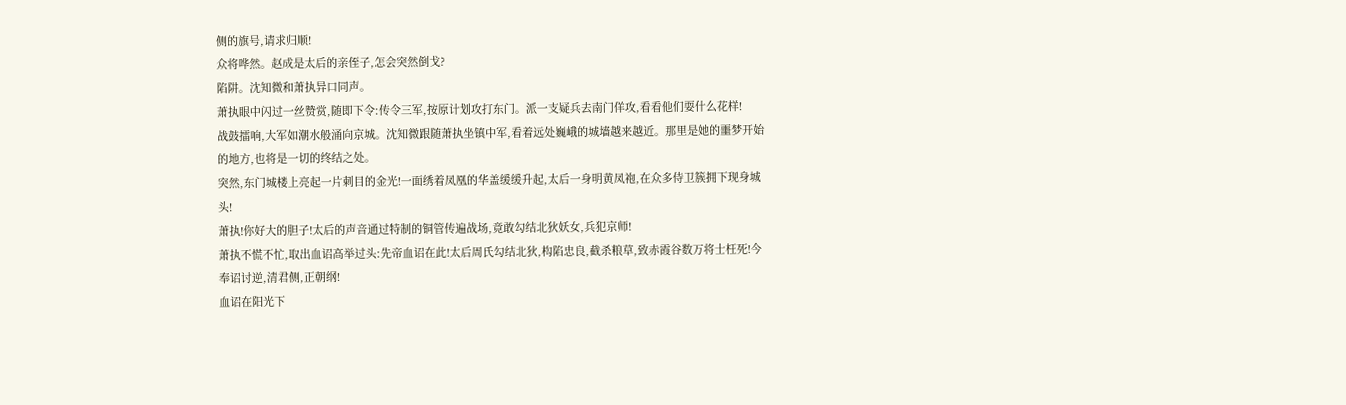侧的旗号,请求归顺!
众将哗然。赵成是太后的亲侄子,怎会突然倒戈?
陷阱。沈知微和萧执异口同声。
萧执眼中闪过一丝赞赏,随即下令:传令三军,按原计划攻打东门。派一支疑兵去南门佯攻,看看他们耍什么花样!
战鼓擂响,大军如潮水般涌向京城。沈知微跟随萧执坐镇中军,看着远处巍峨的城墙越来越近。那里是她的噩梦开始的地方,也将是一切的终结之处。
突然,东门城楼上亮起一片刺目的金光!一面绣着凤凰的华盖缓缓升起,太后一身明黄凤袍,在众多侍卫簇拥下现身城头!
萧执!你好大的胆子!太后的声音通过特制的铜管传遍战场,竟敢勾结北狄妖女,兵犯京师!
萧执不慌不忙,取出血诏高举过头:先帝血诏在此!太后周氏勾结北狄,构陷忠良,截杀粮草,致赤霞谷数万将士枉死!今奉诏讨逆,清君侧,正朝纲!
血诏在阳光下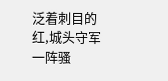泛着刺目的红,城头守军一阵骚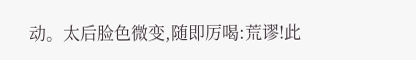动。太后脸色微变,随即厉喝:荒谬!此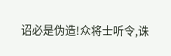诏必是伪造!众将士听令,诛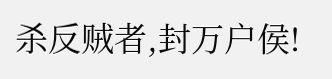杀反贼者,封万户侯!